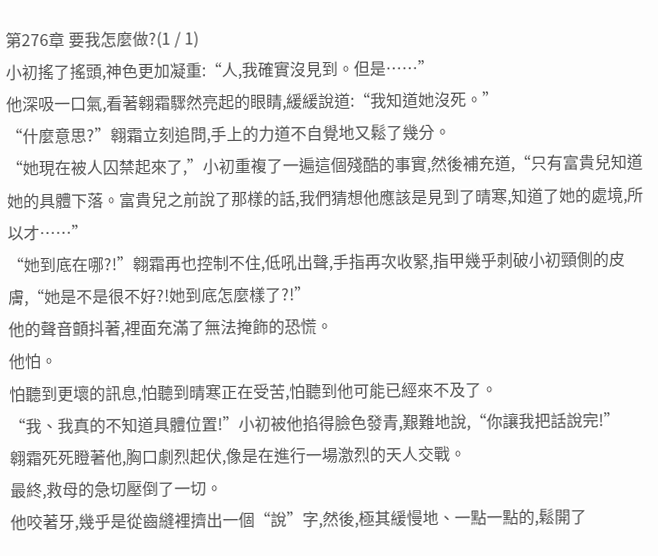第276章 要我怎麼做?(1 / 1)
小初搖了搖頭,神色更加凝重:“人,我確實沒見到。但是……”
他深吸一口氣,看著翱霜驟然亮起的眼睛,緩緩說道:“我知道她沒死。”
“什麼意思?”翱霜立刻追問,手上的力道不自覺地又鬆了幾分。
“她現在被人囚禁起來了,”小初重複了一遍這個殘酷的事實,然後補充道,“只有富貴兒知道她的具體下落。富貴兒之前說了那樣的話,我們猜想他應該是見到了晴寒,知道了她的處境,所以才……”
“她到底在哪?!”翱霜再也控制不住,低吼出聲,手指再次收緊,指甲幾乎刺破小初頸側的皮膚,“她是不是很不好?!她到底怎麼樣了?!”
他的聲音顫抖著,裡面充滿了無法掩飾的恐慌。
他怕。
怕聽到更壞的訊息,怕聽到晴寒正在受苦,怕聽到他可能已經來不及了。
“我、我真的不知道具體位置!”小初被他掐得臉色發青,艱難地說,“你讓我把話說完!”
翱霜死死瞪著他,胸口劇烈起伏,像是在進行一場激烈的天人交戰。
最終,救母的急切壓倒了一切。
他咬著牙,幾乎是從齒縫裡擠出一個“說”字,然後,極其緩慢地、一點一點的,鬆開了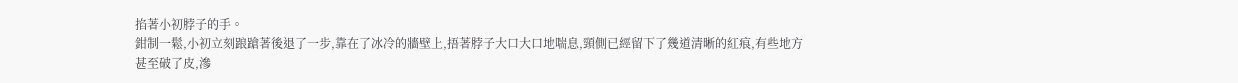掐著小初脖子的手。
鉗制一鬆,小初立刻踉蹌著後退了一步,靠在了冰冷的牆壁上,捂著脖子大口大口地喘息,頸側已經留下了幾道清晰的紅痕,有些地方甚至破了皮,滲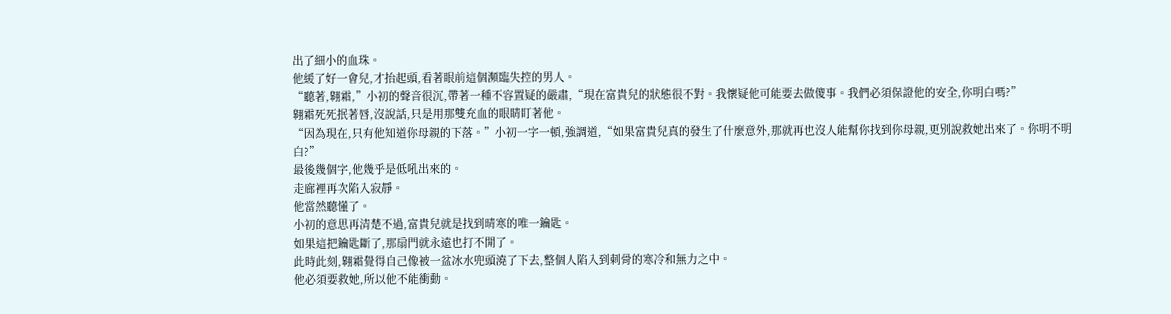出了細小的血珠。
他緩了好一會兒,才抬起頭,看著眼前這個瀕臨失控的男人。
“聽著,翱霜,”小初的聲音很沉,帶著一種不容置疑的嚴肅,“現在富貴兒的狀態很不對。我懷疑他可能要去做傻事。我們必須保證他的安全,你明白嗎?”
翱霜死死抿著唇,沒說話,只是用那雙充血的眼睛盯著他。
“因為現在,只有他知道你母親的下落。”小初一字一頓,強調道,“如果富貴兒真的發生了什麼意外,那就再也沒人能幫你找到你母親,更別說救她出來了。你明不明白?”
最後幾個字,他幾乎是低吼出來的。
走廊裡再次陷入寂靜。
他當然聽懂了。
小初的意思再清楚不過,富貴兒就是找到晴寒的唯一鑰匙。
如果這把鑰匙斷了,那扇門就永遠也打不開了。
此時此刻,翱霜覺得自己像被一盆冰水兜頭澆了下去,整個人陷入到刺骨的寒冷和無力之中。
他必須要救她,所以他不能衝動。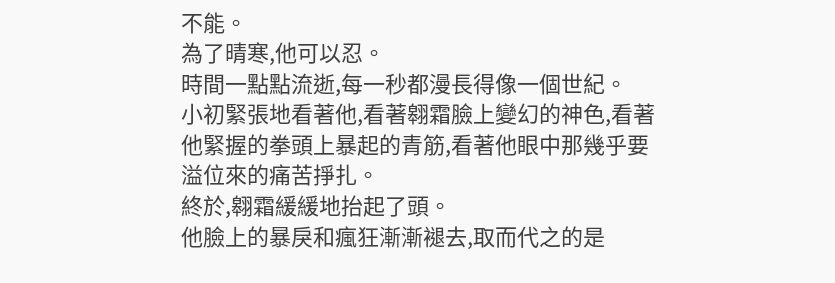不能。
為了晴寒,他可以忍。
時間一點點流逝,每一秒都漫長得像一個世紀。
小初緊張地看著他,看著翱霜臉上變幻的神色,看著他緊握的拳頭上暴起的青筋,看著他眼中那幾乎要溢位來的痛苦掙扎。
終於,翱霜緩緩地抬起了頭。
他臉上的暴戾和瘋狂漸漸褪去,取而代之的是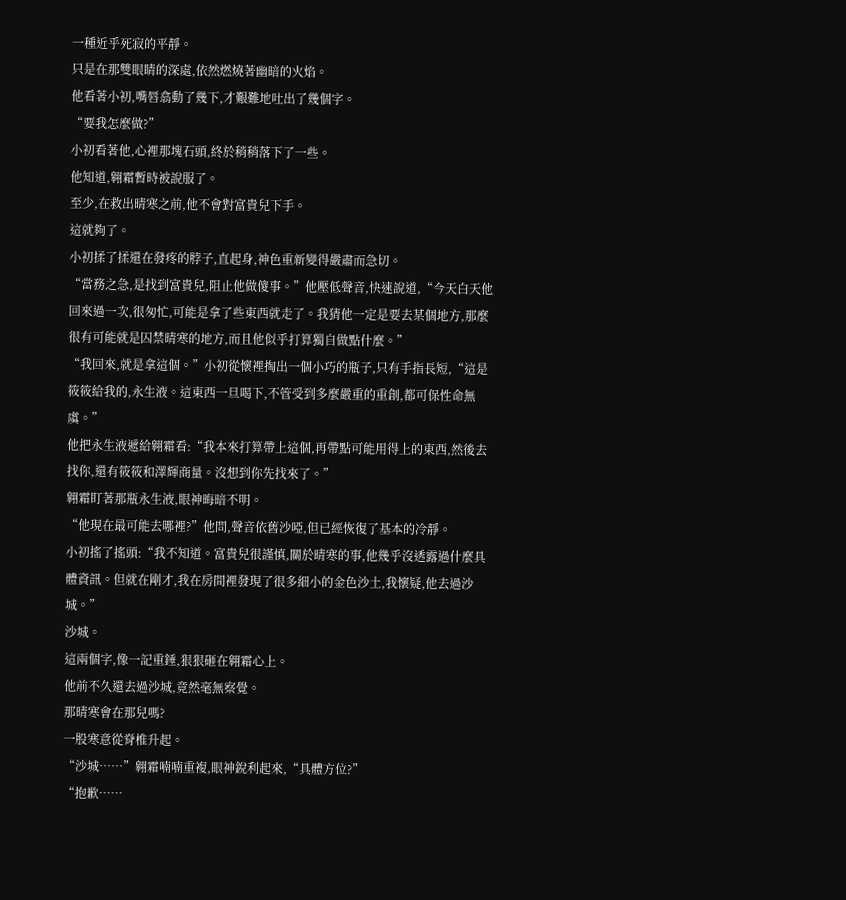一種近乎死寂的平靜。
只是在那雙眼睛的深處,依然燃燒著幽暗的火焰。
他看著小初,嘴唇翕動了幾下,才艱難地吐出了幾個字。
“要我怎麼做?”
小初看著他,心裡那塊石頭,終於稍稍落下了一些。
他知道,翱霜暫時被說服了。
至少,在救出晴寒之前,他不會對富貴兒下手。
這就夠了。
小初揉了揉還在發疼的脖子,直起身,神色重新變得嚴肅而急切。
“當務之急,是找到富貴兒,阻止他做傻事。”他壓低聲音,快速說道,“今天白天他回來過一次,很匆忙,可能是拿了些東西就走了。我猜他一定是要去某個地方,那麼很有可能就是囚禁晴寒的地方,而且他似乎打算獨自做點什麼。”
“我回來,就是拿這個。”小初從懷裡掏出一個小巧的瓶子,只有手指長短,“這是筱筱給我的,永生液。這東西一旦喝下,不管受到多麼嚴重的重創,都可保性命無虞。”
他把永生液遞給翱霜看:“我本來打算帶上這個,再帶點可能用得上的東西,然後去找你,還有筱筱和澤輝商量。沒想到你先找來了。”
翱霜盯著那瓶永生液,眼神晦暗不明。
“他現在最可能去哪裡?”他問,聲音依舊沙啞,但已經恢復了基本的冷靜。
小初搖了搖頭:“我不知道。富貴兒很謹慎,關於晴寒的事,他幾乎沒透露過什麼具體資訊。但就在剛才,我在房間裡發現了很多細小的金色沙土,我懷疑,他去過沙城。”
沙城。
這兩個字,像一記重錘,狠狠砸在翱霜心上。
他前不久還去過沙城,竟然毫無察覺。
那晴寒會在那兒嗎?
一股寒意從脊椎升起。
“沙城……”翱霜喃喃重複,眼神銳利起來,“具體方位?”
“抱歉……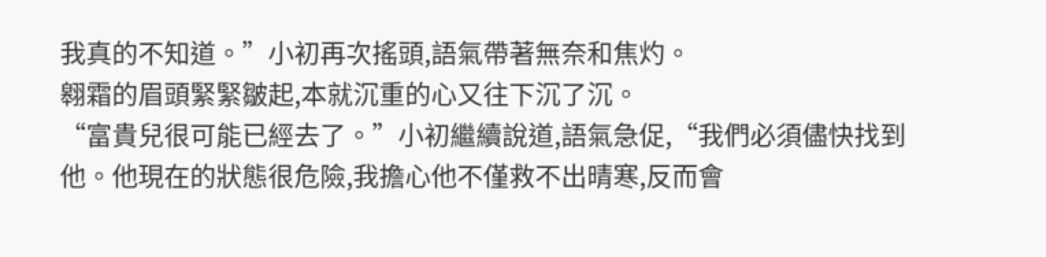我真的不知道。”小初再次搖頭,語氣帶著無奈和焦灼。
翱霜的眉頭緊緊皺起,本就沉重的心又往下沉了沉。
“富貴兒很可能已經去了。”小初繼續說道,語氣急促,“我們必須儘快找到他。他現在的狀態很危險,我擔心他不僅救不出晴寒,反而會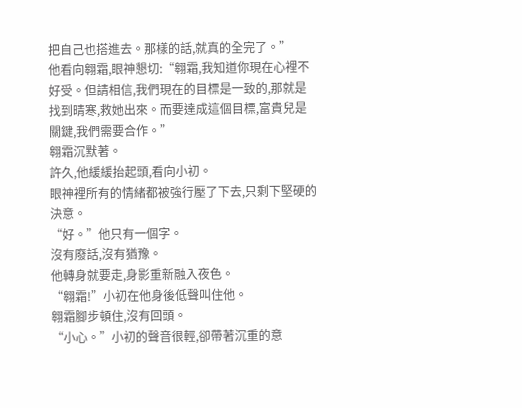把自己也搭進去。那樣的話,就真的全完了。”
他看向翱霜,眼神懇切:“翱霜,我知道你現在心裡不好受。但請相信,我們現在的目標是一致的,那就是找到晴寒,救她出來。而要達成這個目標,富貴兒是關鍵,我們需要合作。”
翱霜沉默著。
許久,他緩緩抬起頭,看向小初。
眼神裡所有的情緒都被強行壓了下去,只剩下堅硬的決意。
“好。”他只有一個字。
沒有廢話,沒有猶豫。
他轉身就要走,身影重新融入夜色。
“翱霜!”小初在他身後低聲叫住他。
翱霜腳步頓住,沒有回頭。
“小心。”小初的聲音很輕,卻帶著沉重的意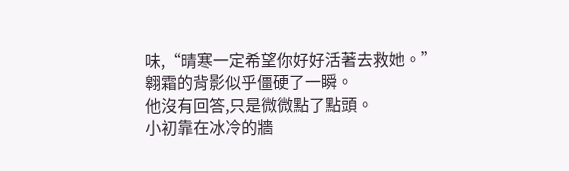味,“晴寒一定希望你好好活著去救她。”
翱霜的背影似乎僵硬了一瞬。
他沒有回答,只是微微點了點頭。
小初靠在冰冷的牆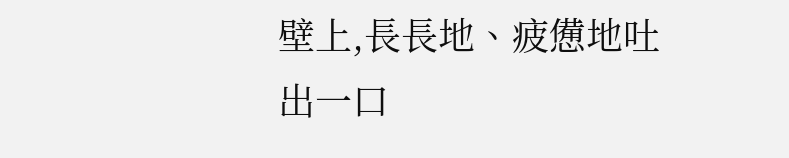壁上,長長地、疲憊地吐出一口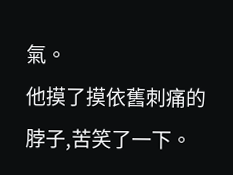氣。
他摸了摸依舊刺痛的脖子,苦笑了一下。